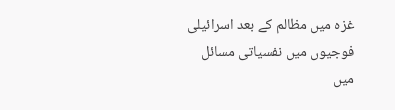غزہ میں مظالم کے بعد اسرائیلی فوجیوں میں نفسیاتی مسائل میں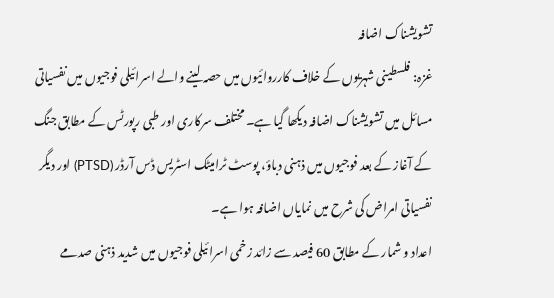تشویشناک اضافہ
غزہ: فلسطینی شہریوں کے خلاف کارروائیوں میں حصہ لینے والے اسرائیلی فوجیوں میں نفسیاتی مسائل میں تشویشناک اضافہ دیکھا گیا ہے۔ مختلف سرکاری اور طبی رپورٹس کے مطابق جنگ کے آغاز کے بعد فوجیوں میں ذہنی دباؤ، پوسٹ ٹرامیٹک اسٹریس ڈس آرڈر (PTSD) اور دیگر نفسیاتی امراض کی شرح میں نمایاں اضافہ ہوا ہے۔
اعداد و شمار کے مطابق 60 فیصد سے زائد زخمی اسرائیلی فوجیوں میں شدید ذہنی صدمے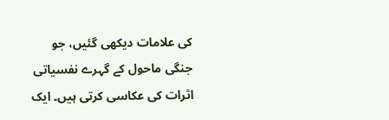کی علامات دیکھی گئیں، جو جنگی ماحول کے گہرے نفسیاتی اثرات کی عکاسی کرتی ہیں۔ ایک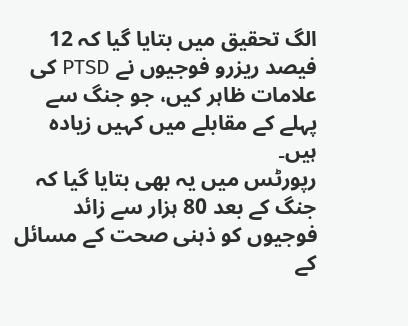الگ تحقیق میں بتایا گیا کہ 12 فیصد ریزرو فوجیوں نے PTSD کی علامات ظاہر کیں، جو جنگ سے پہلے کے مقابلے میں کہیں زیادہ ہیں۔
رپورٹس میں یہ بھی بتایا گیا کہ جنگ کے بعد 80 ہزار سے زائد فوجیوں کو ذہنی صحت کے مسائل کے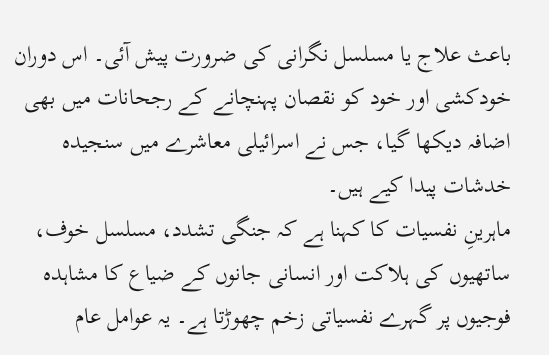باعث علاج یا مسلسل نگرانی کی ضرورت پیش آئی۔ اس دوران خودکشی اور خود کو نقصان پہنچانے کے رجحانات میں بھی اضافہ دیکھا گیا، جس نے اسرائیلی معاشرے میں سنجیدہ خدشات پیدا کیے ہیں۔
ماہرینِ نفسیات کا کہنا ہے کہ جنگی تشدد، مسلسل خوف، ساتھیوں کی ہلاکت اور انسانی جانوں کے ضیاع کا مشاہدہ فوجیوں پر گہرے نفسیاتی زخم چھوڑتا ہے۔ یہ عوامل عام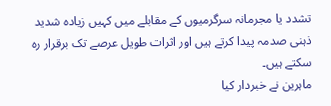تشدد یا مجرمانہ سرگرمیوں کے مقابلے میں کہیں زیادہ شدید ذہنی صدمہ پیدا کرتے ہیں اور اثرات طویل عرصے تک برقرار رہ سکتے ہیں۔
ماہرین نے خبردار کیا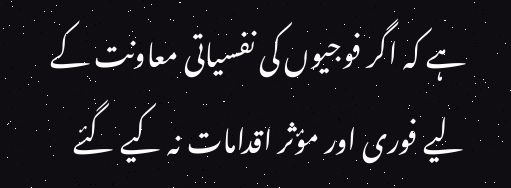ہے کہ اگر فوجیوں کی نفسیاتی معاونت کے لیے فوری اور مؤثر اقدامات نہ کیے گئے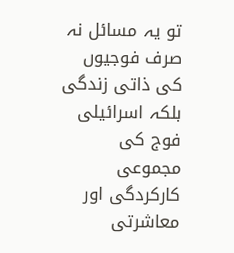تو یہ مسائل نہ صرف فوجیوں کی ذاتی زندگی بلکہ اسرائیلی فوج کی مجموعی کارکردگی اور معاشرتی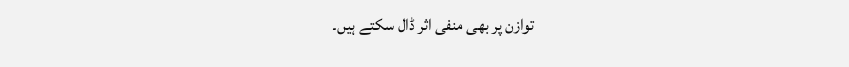توازن پر بھی منفی اثر ڈال سکتے ہیں۔